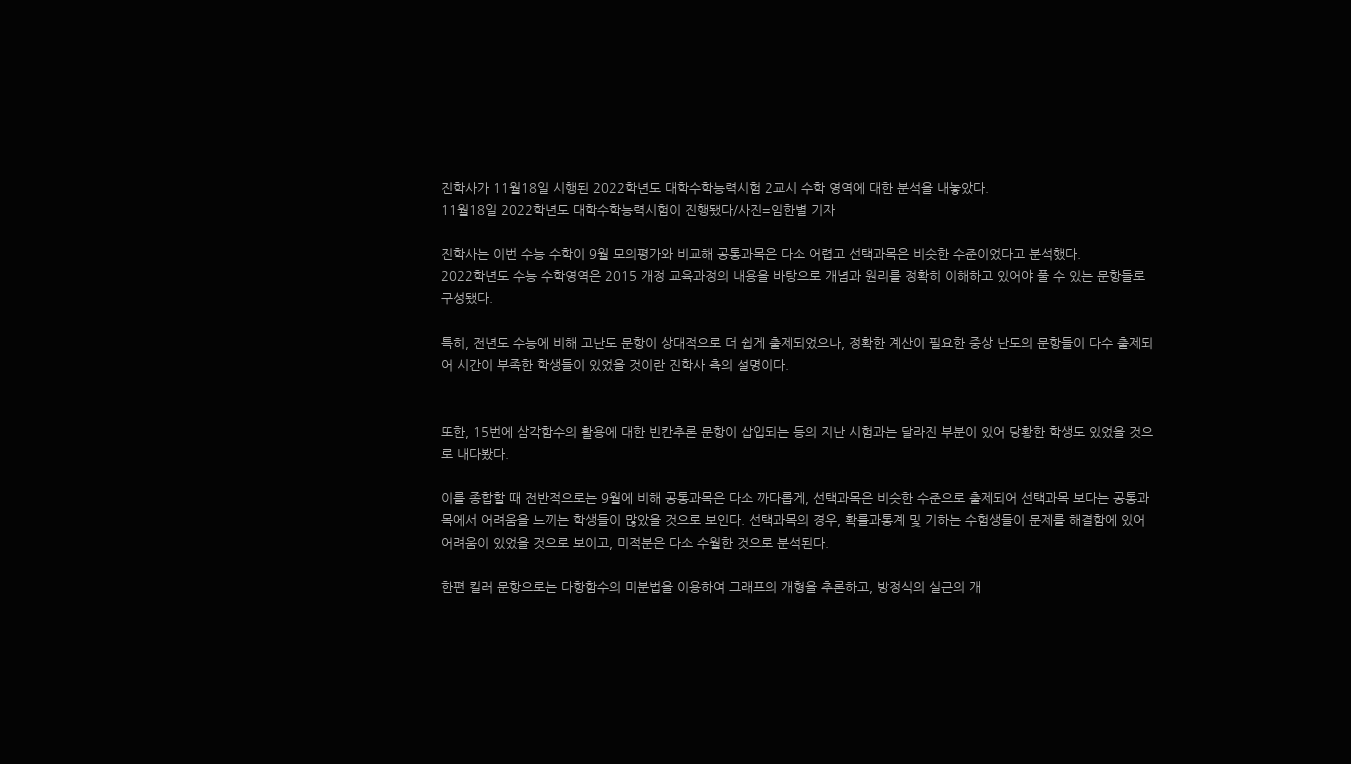진학사가 11월18일 시행된 2022학년도 대학수학능력시험 2교시 수학 영역에 대한 분석을 내놓았다.
11월18일 2022학년도 대학수학능력시험이 진행됐다/사진=임한별 기자

진학사는 이번 수능 수학이 9월 모의평가와 비교해 공통과목은 다소 어렵고 선택과목은 비슷한 수준이었다고 분석했다.
2022학년도 수능 수학영역은 2015 개정 교육과정의 내용을 바탕으로 개념과 원리를 정확히 이해하고 있어야 풀 수 있는 문항들로 구성됐다.

특히, 전년도 수능에 비해 고난도 문항이 상대적으로 더 쉽게 출제되었으나, 정확한 계산이 필요한 중상 난도의 문항들이 다수 출제되어 시간이 부족한 학생들이 있었을 것이란 진학사 측의 설명이다.


또한, 15번에 삼각함수의 활용에 대한 빈칸추론 문항이 삽입되는 등의 지난 시험과는 달라진 부분이 있어 당황한 학생도 있었을 것으로 내다봤다.

이를 종합할 때 전반적으로는 9월에 비해 공통과목은 다소 까다롭게, 선택과목은 비슷한 수준으로 출제되어 선택과목 보다는 공통과목에서 어려움을 느끼는 학생들이 많았을 것으로 보인다. 선택과목의 경우, 확률과통계 및 기하는 수험생들이 문제를 해결함에 있어 어려움이 있었을 것으로 보이고, 미적분은 다소 수월한 것으로 분석된다.

한편 킬러 문항으로는 다항함수의 미분법을 이용하여 그래프의 개형을 추론하고, 방정식의 실근의 개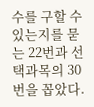수를 구할 수 있는지를 묻는 22번과 선택과목의 30번을 꼽았다.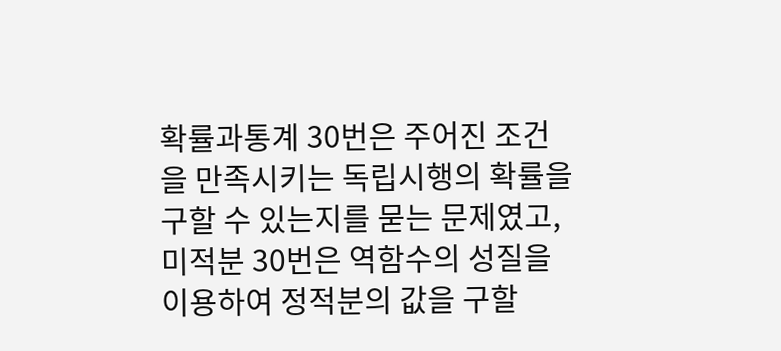확률과통계 30번은 주어진 조건을 만족시키는 독립시행의 확률을 구할 수 있는지를 묻는 문제였고, 미적분 30번은 역함수의 성질을 이용하여 정적분의 값을 구할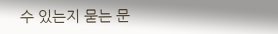수 있는지 묻는 문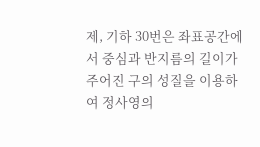제, 기하 30번은 좌표공간에서 중심과 반지름의 길이가 주어진 구의 성질을 이용하여 정사영의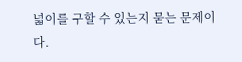넓이를 구할 수 있는지 묻는 문제이다.